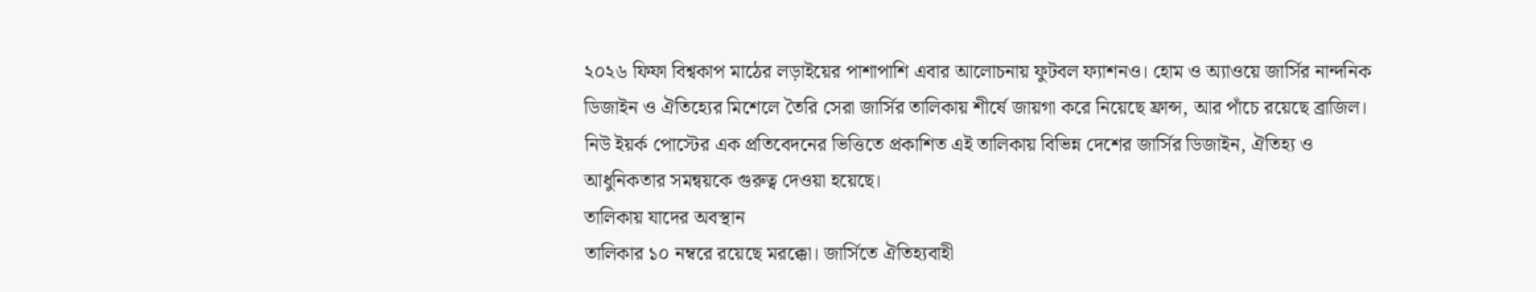২০২৬ ফিফা বিশ্বকাপ মাঠের লড়াইয়ের পাশাপাশি এবার আলোচনায় ফুটবল ফ্যাশনও। হোম ও অ্যাওয়ে জার্সির নান্দনিক ডিজাইন ও ঐতিহ্যের মিশেলে তৈরি সেরা জার্সির তালিকায় শীর্ষে জায়গা করে নিয়েছে ফ্রান্স, আর পাঁচে রয়েছে ব্রাজিল।
নিউ ইয়র্ক পোস্টের এক প্রতিবেদনের ভিত্তিতে প্রকাশিত এই তালিকায় বিভিন্ন দেশের জার্সির ডিজাইন, ঐতিহ্য ও আধুনিকতার সমন্বয়কে গুরুত্ব দেওয়া হয়েছে।
তালিকায় যাদের অবস্থান
তালিকার ১০ নম্বরে রয়েছে মরক্কো। জার্সিতে ঐতিহ্যবাহী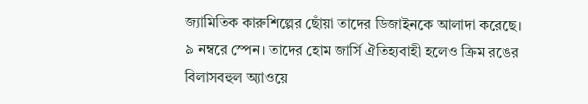জ্যামিতিক কারুশিল্পের ছোঁয়া তাদের ডিজাইনকে আলাদা করেছে।
৯ নম্বরে স্পেন। তাদের হোম জার্সি ঐতিহ্যবাহী হলেও ক্রিম রঙের বিলাসবহুল অ্যাওয়ে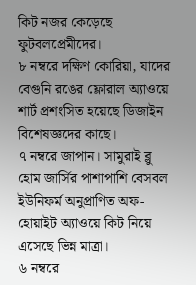কিট নজর কেড়েছে ফুটবলপ্রেমীদের।
৮ নম্বরে দক্ষিণ কোরিয়া, যাদের বেগুনি রঙের ফ্লোরাল অ্যাওয়ে শার্ট প্রশংসিত হয়েছে ডিজাইন বিশেষজ্ঞদের কাছে।
৭ নম্বরে জাপান। সামুরাই ব্লু হোম জার্সির পাশাপাশি বেসবল ইউনিফর্ম অনুপ্রাণিত অফ-হোয়াইট অ্যাওয়ে কিট নিয়ে এসেছে ভিন্ন মাত্রা।
৬ নম্বরে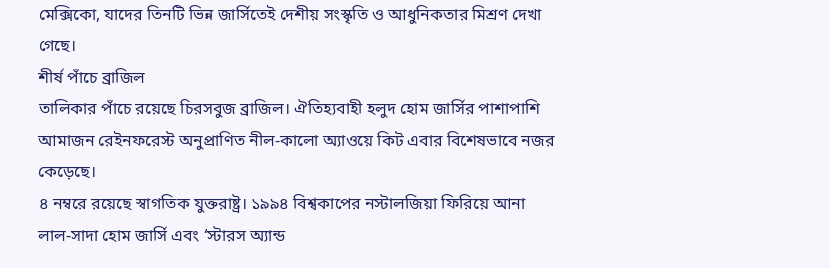মেক্সিকো, যাদের তিনটি ভিন্ন জার্সিতেই দেশীয় সংস্কৃতি ও আধুনিকতার মিশ্রণ দেখা গেছে।
শীর্ষ পাঁচে ব্রাজিল
তালিকার পাঁচে রয়েছে চিরসবুজ ব্রাজিল। ঐতিহ্যবাহী হলুদ হোম জার্সির পাশাপাশি আমাজন রেইনফরেস্ট অনুপ্রাণিত নীল-কালো অ্যাওয়ে কিট এবার বিশেষভাবে নজর কেড়েছে।
৪ নম্বরে রয়েছে স্বাগতিক যুক্তরাষ্ট্র। ১৯৯৪ বিশ্বকাপের নস্টালজিয়া ফিরিয়ে আনা লাল-সাদা হোম জার্সি এবং ‘স্টারস অ্যান্ড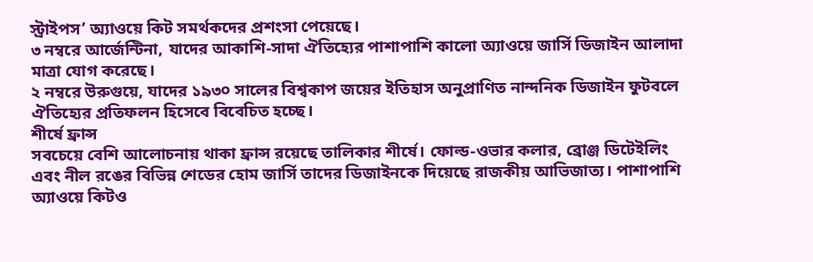স্ট্রাইপস’ অ্যাওয়ে কিট সমর্থকদের প্রশংসা পেয়েছে।
৩ নম্বরে আর্জেন্টিনা, যাদের আকাশি-সাদা ঐতিহ্যের পাশাপাশি কালো অ্যাওয়ে জার্সি ডিজাইন আলাদা মাত্রা যোগ করেছে।
২ নম্বরে উরুগুয়ে, যাদের ১৯৩০ সালের বিশ্বকাপ জয়ের ইতিহাস অনুপ্রাণিত নান্দনিক ডিজাইন ফুটবলে ঐতিহ্যের প্রতিফলন হিসেবে বিবেচিত হচ্ছে।
শীর্ষে ফ্রান্স
সবচেয়ে বেশি আলোচনায় থাকা ফ্রান্স রয়েছে তালিকার শীর্ষে। ফোল্ড-ওভার কলার, ব্রোঞ্জ ডিটেইলিং এবং নীল রঙের বিভিন্ন শেডের হোম জার্সি তাদের ডিজাইনকে দিয়েছে রাজকীয় আভিজাত্য। পাশাপাশি অ্যাওয়ে কিটও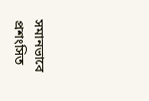সমানভাবে প্রশংসিত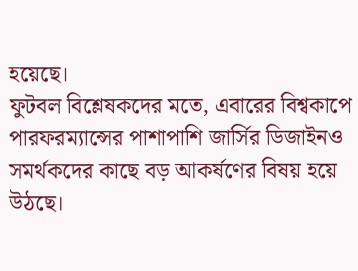হয়েছে।
ফুটবল বিশ্লেষকদের মতে, এবারের বিশ্বকাপে পারফরম্যান্সের পাশাপাশি জার্সির ডিজাইনও সমর্থকদের কাছে বড় আকর্ষণের বিষয় হয়ে উঠছে।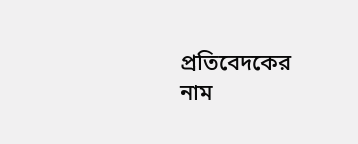প্রতিবেদকের নাম